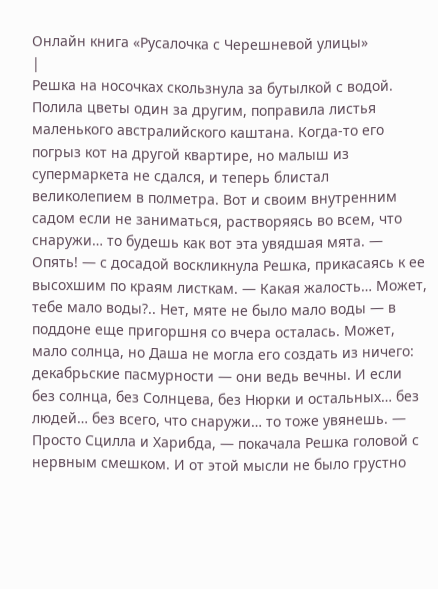Онлайн книга «Русалочка с Черешневой улицы»
|
Решка на носочках скользнула за бутылкой с водой. Полила цветы один за другим, поправила листья маленького австралийского каштана. Когда-то его погрыз кот на другой квартире, но малыш из супермаркета не сдался, и теперь блистал великолепием в полметра. Вот и своим внутренним садом если не заниматься, растворяясь во всем, что снаружи… то будешь как вот эта увядшая мята. — Опять! — с досадой воскликнула Решка, прикасаясь к ее высохшим по краям листкам. — Какая жалость… Может, тебе мало воды?.. Нет, мяте не было мало воды — в поддоне еще пригоршня со вчера осталась. Может, мало солнца, но Даша не могла его создать из ничего: декабрьские пасмурности — они ведь вечны. И если без солнца, без Солнцева, без Нюрки и остальных… без людей… без всего, что снаружи… то тоже увянешь. — Просто Сцилла и Харибда, — покачала Решка головой с нервным смешком. И от этой мысли не было грустно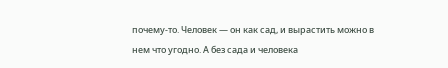почему-то. Человек — он как сад, и вырастить можно в нем что угодно. А без сада и человека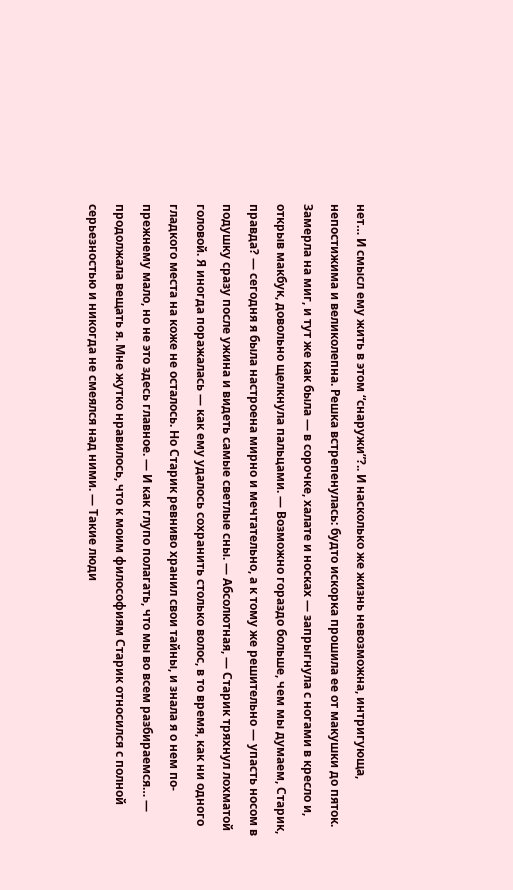нет… И смысл ему жить в этом “снаружи”?.. И насколько же жизнь невозможна, интригующа, непостижима и великолепна. Решка встрепенулась: будто искорка прошила ее от макушки до пяток. Замерла на миг, и тут же как была — в сорочке, халате и носках — запрыгнула с ногами в кресло и, открыв макбук, довольно щелкнула пальцами. — Возможно гораздо больше, чем мы думаем, Старик, правда? — сегодня я была настроена мирно и мечтательно, а к тому же решительно — упасть носом в подушку сразу после ужина и видеть самые светлые сны. — Абсолютная, — Старик тряхнул лохматой головой. Я иногда поражалась — как ему удалось сохранить столько волос, в то время, как ни одного гладкого места на коже не осталось. Но Старик ревниво хранил свои тайны, и знала я о нем по-прежнему мало, но не это здесь главное. — И как глупо полагать, что мы во всем разбираемся… — продолжала вещать я. Мне жутко нравилось, что к моим философиям Старик относился с полной серьезностью и никогда не смеялся над ними. — Такие люди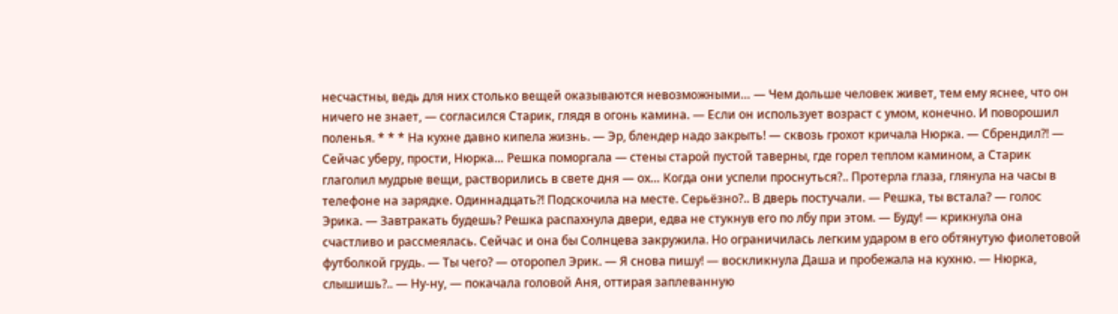несчастны, ведь для них столько вещей оказываются невозможными… — Чем дольше человек живет, тем ему яснее, что он ничего не знает, — согласился Старик, глядя в огонь камина. — Если он использует возраст с умом, конечно. И поворошил поленья. * * * На кухне давно кипела жизнь. — Эр, блендер надо закрыть! — сквозь грохот кричала Нюрка. — Сбрендил?! — Сейчас уберу, прости, Нюрка… Решка поморгала — стены старой пустой таверны, где горел теплом камином, а Старик глаголил мудрые вещи, растворились в свете дня — ох… Когда они успели проснуться?.. Протерла глаза, глянула на часы в телефоне на зарядке. Одиннадцать?! Подскочила на месте. Серьёзно?.. В дверь постучали. — Решка, ты встала? — голос Эрика. — Завтракать будешь? Решка распахнула двери, едва не стукнув его по лбу при этом. — Буду! — крикнула она счастливо и рассмеялась. Сейчас и она бы Солнцева закружила. Но ограничилась легким ударом в его обтянутую фиолетовой футболкой грудь. — Ты чего? — оторопел Эрик. — Я снова пишу! — воскликнула Даша и пробежала на кухню. — Нюрка, слышишь?.. — Ну-ну, — покачала головой Аня, оттирая заплеванную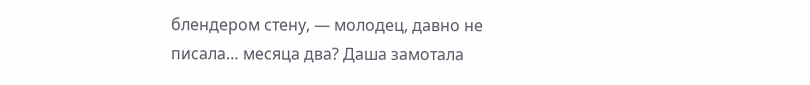блендером стену, — молодец, давно не писала… месяца два? Даша замотала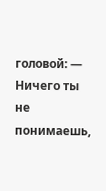головой: — Ничего ты не понимаешь,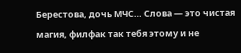Берестова, дочь МЧС… Слова — это чистая магия, филфак так тебя этому и не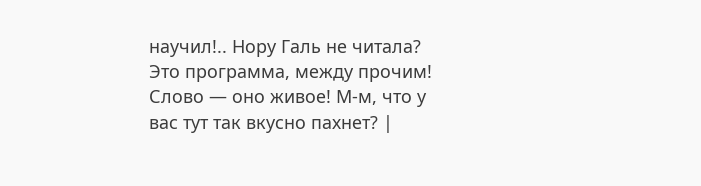научил!.. Нору Галь не читала? Это программа, между прочим! Слово — оно живое! М-м, что у вас тут так вкусно пахнет? |